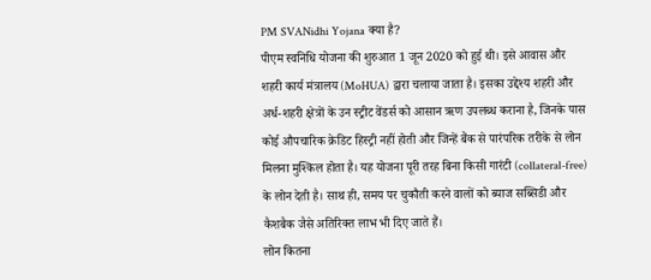PM SVANidhi Yojana क्या है?
पीएम स्वनिधि योजना की शुरुआत 1 जून 2020 को हुई थी। इसे आवास और शहरी कार्य मंत्रालय (MoHUA) द्वारा चलाया जाता है। इसका उद्देश्य शहरी और अर्ध-शहरी क्षेत्रों के उन स्ट्रीट वेंडर्स को आसान ऋण उपलब्ध कराना है, जिनके पास कोई औपचारिक क्रेडिट हिस्ट्री नहीं होती और जिन्हें बैंक से पारंपरिक तरीके से लोन मिलना मुश्किल होता है। यह योजना पूरी तरह बिना किसी गारंटी (collateral-free) के लोन देती है। साथ ही, समय पर चुकौती करने वालों को ब्याज सब्सिडी और कैशबैक जैसे अतिरिक्त लाभ भी दिए जाते हैं।
लोन कितना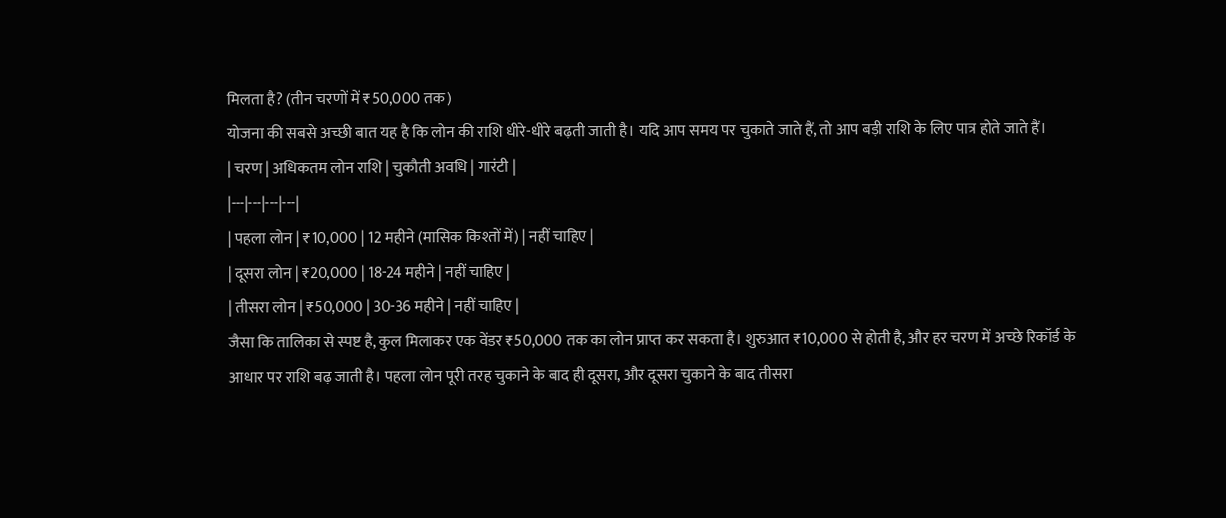मिलता है? (तीन चरणों में ₹50,000 तक)
योजना की सबसे अच्छी बात यह है कि लोन की राशि धीरे-धीरे बढ़ती जाती है। यदि आप समय पर चुकाते जाते हैं, तो आप बड़ी राशि के लिए पात्र होते जाते हैं।
| चरण | अधिकतम लोन राशि | चुकौती अवधि | गारंटी |
|---|---|---|---|
| पहला लोन | ₹10,000 | 12 महीने (मासिक किश्तों में) | नहीं चाहिए |
| दूसरा लोन | ₹20,000 | 18-24 महीने | नहीं चाहिए |
| तीसरा लोन | ₹50,000 | 30-36 महीने | नहीं चाहिए |
जैसा कि तालिका से स्पष्ट है, कुल मिलाकर एक वेंडर ₹50,000 तक का लोन प्राप्त कर सकता है। शुरुआत ₹10,000 से होती है, और हर चरण में अच्छे रिकॉर्ड के आधार पर राशि बढ़ जाती है। पहला लोन पूरी तरह चुकाने के बाद ही दूसरा, और दूसरा चुकाने के बाद तीसरा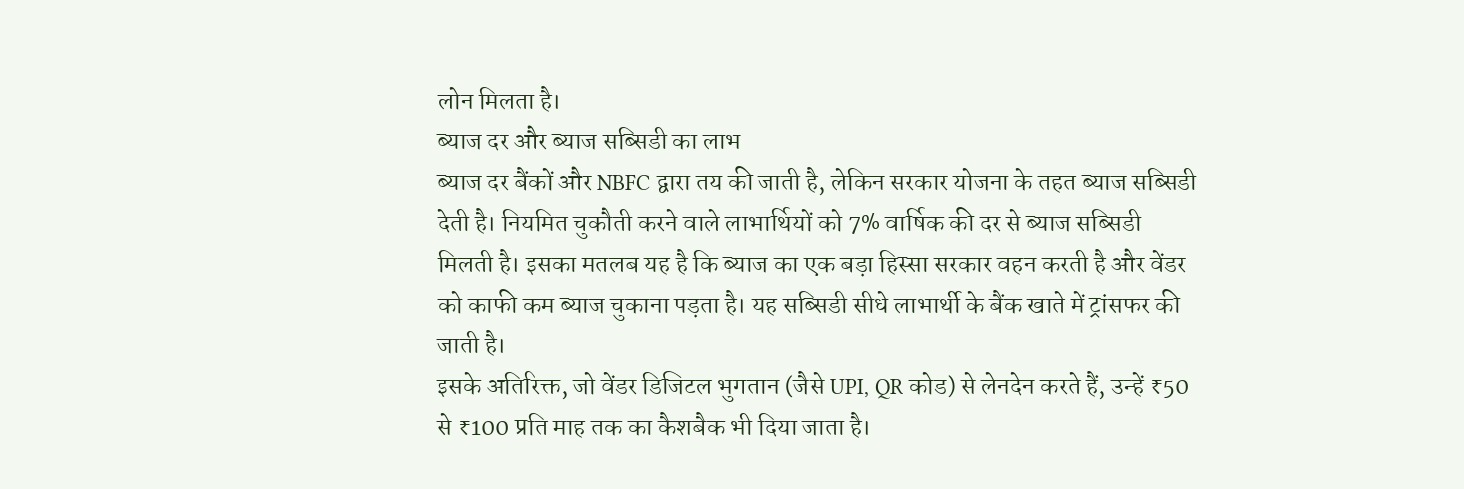लोन मिलता है।
ब्याज दर और ब्याज सब्सिडी का लाभ
ब्याज दर बैंकों और NBFC द्वारा तय की जाती है, लेकिन सरकार योजना के तहत ब्याज सब्सिडी देती है। नियमित चुकौती करने वाले लाभार्थियों को 7% वार्षिक की दर से ब्याज सब्सिडी मिलती है। इसका मतलब यह है कि ब्याज का एक बड़ा हिस्सा सरकार वहन करती है और वेंडर को काफी कम ब्याज चुकाना पड़ता है। यह सब्सिडी सीधे लाभार्थी के बैंक खाते में ट्रांसफर की जाती है।
इसके अतिरिक्त, जो वेंडर डिजिटल भुगतान (जैसे UPI, QR कोड) से लेनदेन करते हैं, उन्हें ₹50 से ₹100 प्रति माह तक का कैशबैक भी दिया जाता है।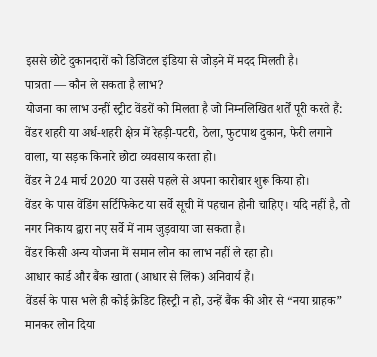इससे छोटे दुकानदारों को डिजिटल इंडिया से जोड़ने में मदद मिलती है।
पात्रता — कौन ले सकता है लाभ?
योजना का लाभ उन्हीं स्ट्रीट वेंडरों को मिलता है जो निम्नलिखित शर्तें पूरी करते हैं:
वेंडर शहरी या अर्ध-शहरी क्षेत्र में रेहड़ी-पटरी, ठेला, फुटपाथ दुकान, फेरी लगाने वाला, या सड़क किनारे छोटा व्यवसाय करता हो।
वेंडर ने 24 मार्च 2020 या उससे पहले से अपना कारोबार शुरू किया हो।
वेंडर के पास वेंडिंग सर्टिफिकेट या सर्वे सूची में पहचान होनी चाहिए। यदि नहीं है, तो नगर निकाय द्वारा नए सर्वे में नाम जुड़वाया जा सकता है।
वेंडर किसी अन्य योजना में समान लोन का लाभ नहीं ले रहा हो।
आधार कार्ड और बैंक खाता (आधार से लिंक) अनिवार्य हैं।
वेंडर्स के पास भले ही कोई क्रेडिट हिस्ट्री न हो, उन्हें बैंक की ओर से “नया ग्राहक” मानकर लोन दिया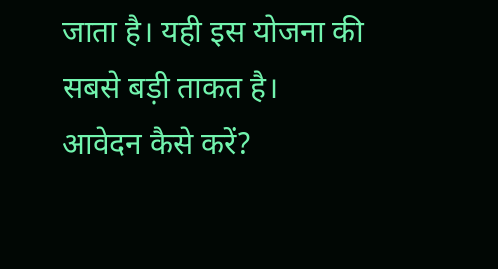जाता है। यही इस योजना की सबसे बड़ी ताकत है।
आवेदन कैसे करें?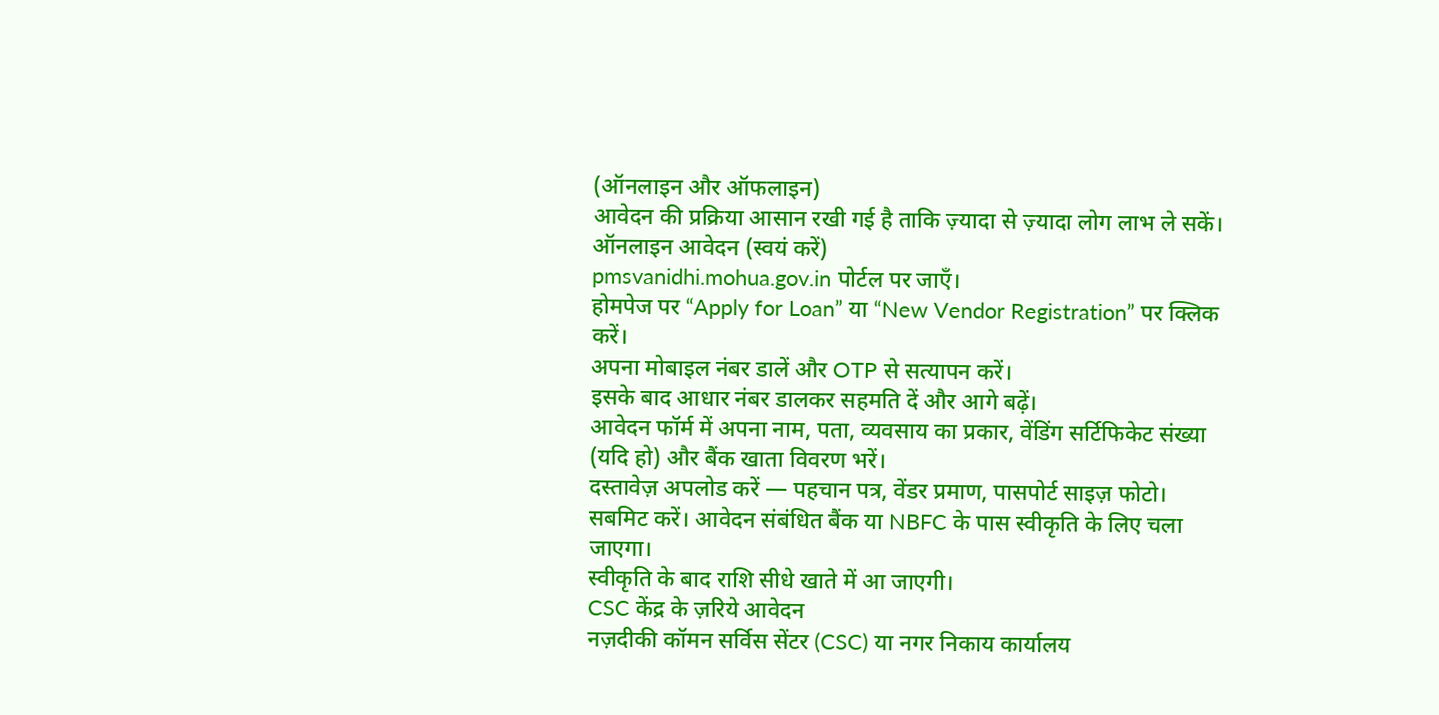(ऑनलाइन और ऑफलाइन)
आवेदन की प्रक्रिया आसान रखी गई है ताकि ज़्यादा से ज़्यादा लोग लाभ ले सकें।
ऑनलाइन आवेदन (स्वयं करें)
pmsvanidhi.mohua.gov.in पोर्टल पर जाएँ।
होमपेज पर “Apply for Loan” या “New Vendor Registration” पर क्लिक करें।
अपना मोबाइल नंबर डालें और OTP से सत्यापन करें।
इसके बाद आधार नंबर डालकर सहमति दें और आगे बढ़ें।
आवेदन फॉर्म में अपना नाम, पता, व्यवसाय का प्रकार, वेंडिंग सर्टिफिकेट संख्या (यदि हो) और बैंक खाता विवरण भरें।
दस्तावेज़ अपलोड करें — पहचान पत्र, वेंडर प्रमाण, पासपोर्ट साइज़ फोटो।
सबमिट करें। आवेदन संबंधित बैंक या NBFC के पास स्वीकृति के लिए चला जाएगा।
स्वीकृति के बाद राशि सीधे खाते में आ जाएगी।
CSC केंद्र के ज़रिये आवेदन
नज़दीकी कॉमन सर्विस सेंटर (CSC) या नगर निकाय कार्यालय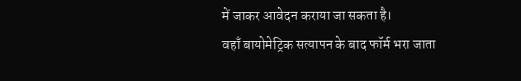में जाकर आवेदन कराया जा सकता है।
वहाँ बायोमेट्रिक सत्यापन के बाद फॉर्म भरा जाता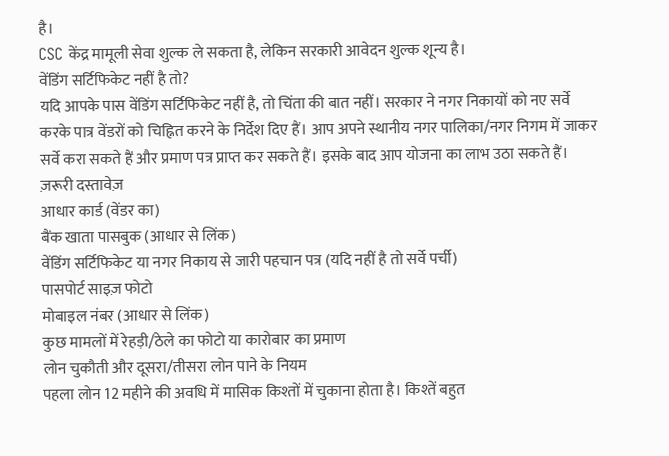है।
CSC केंद्र मामूली सेवा शुल्क ले सकता है, लेकिन सरकारी आवेदन शुल्क शून्य है।
वेंडिंग सर्टिफिकेट नहीं है तो?
यदि आपके पास वेंडिंग सर्टिफिकेट नहीं है, तो चिंता की बात नहीं। सरकार ने नगर निकायों को नए सर्वे करके पात्र वेंडरों को चिह्नित करने के निर्देश दिए हैं। आप अपने स्थानीय नगर पालिका/नगर निगम में जाकर सर्वे करा सकते हैं और प्रमाण पत्र प्राप्त कर सकते हैं। इसके बाद आप योजना का लाभ उठा सकते हैं।
ज़रूरी दस्तावेज़
आधार कार्ड (वेंडर का)
बैंक खाता पासबुक (आधार से लिंक)
वेंडिंग सर्टिफिकेट या नगर निकाय से जारी पहचान पत्र (यदि नहीं है तो सर्वे पर्ची)
पासपोर्ट साइज़ फोटो
मोबाइल नंबर (आधार से लिंक)
कुछ मामलों में रेहड़ी/ठेले का फोटो या कारोबार का प्रमाण
लोन चुकौती और दूसरा/तीसरा लोन पाने के नियम
पहला लोन 12 महीने की अवधि में मासिक किश्तों में चुकाना होता है। किश्तें बहुत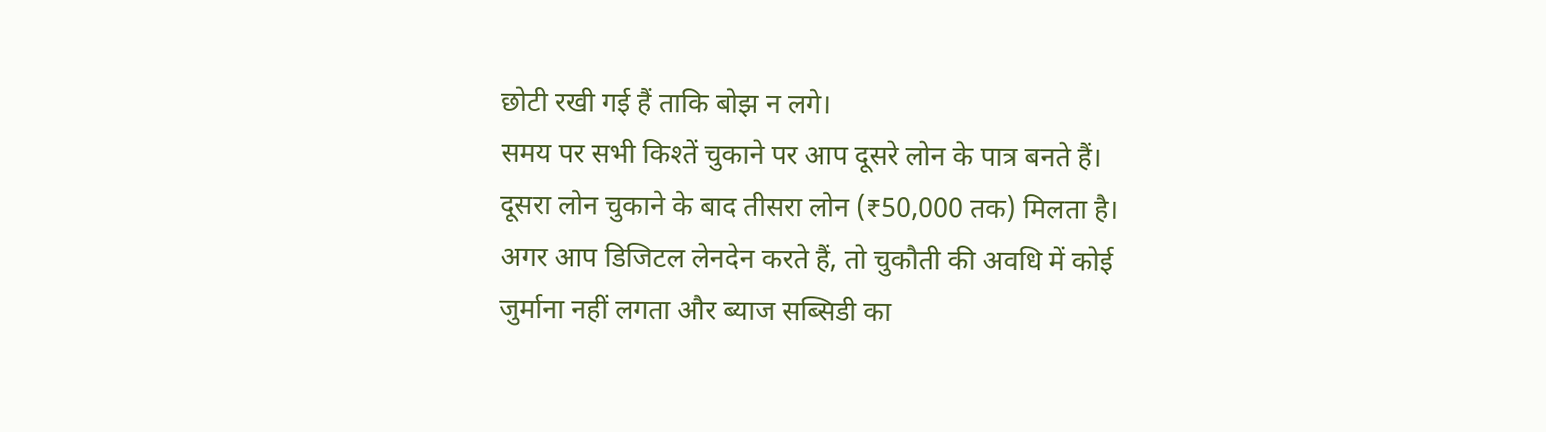छोटी रखी गई हैं ताकि बोझ न लगे।
समय पर सभी किश्तें चुकाने पर आप दूसरे लोन के पात्र बनते हैं।
दूसरा लोन चुकाने के बाद तीसरा लोन (₹50,000 तक) मिलता है।
अगर आप डिजिटल लेनदेन करते हैं, तो चुकौती की अवधि में कोई जुर्माना नहीं लगता और ब्याज सब्सिडी का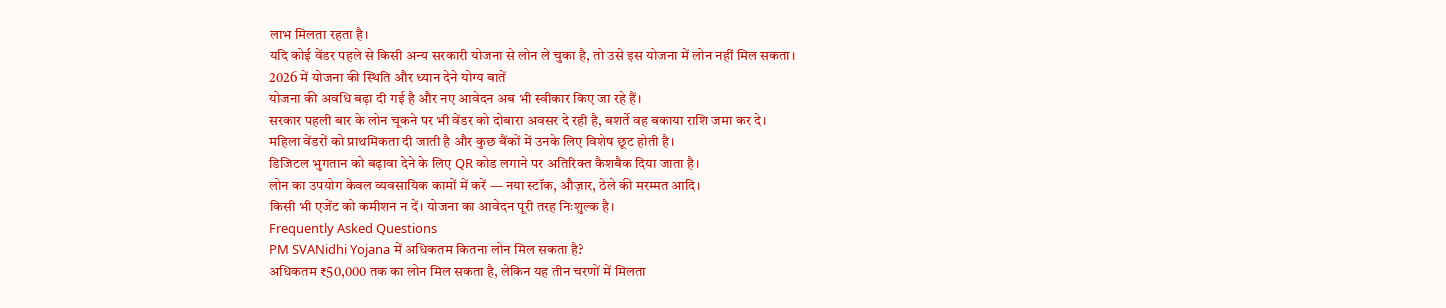लाभ मिलता रहता है।
यदि कोई वेंडर पहले से किसी अन्य सरकारी योजना से लोन ले चुका है, तो उसे इस योजना में लोन नहीं मिल सकता।
2026 में योजना की स्थिति और ध्यान देने योग्य बातें
योजना की अवधि बढ़ा दी गई है और नए आवेदन अब भी स्वीकार किए जा रहे हैं।
सरकार पहली बार के लोन चूकने पर भी वेंडर को दोबारा अवसर दे रही है, बशर्ते वह बकाया राशि जमा कर दे।
महिला वेंडरों को प्राथमिकता दी जाती है और कुछ बैंकों में उनके लिए विशेष छूट होती है।
डिजिटल भुगतान को बढ़ावा देने के लिए QR कोड लगाने पर अतिरिक्त कैशबैक दिया जाता है।
लोन का उपयोग केवल व्यवसायिक कामों में करें — नया स्टॉक, औज़ार, ठेले की मरम्मत आदि।
किसी भी एजेंट को कमीशन न दें। योजना का आवेदन पूरी तरह निःशुल्क है।
Frequently Asked Questions
PM SVANidhi Yojana में अधिकतम कितना लोन मिल सकता है?
अधिकतम ₹50,000 तक का लोन मिल सकता है, लेकिन यह तीन चरणों में मिलता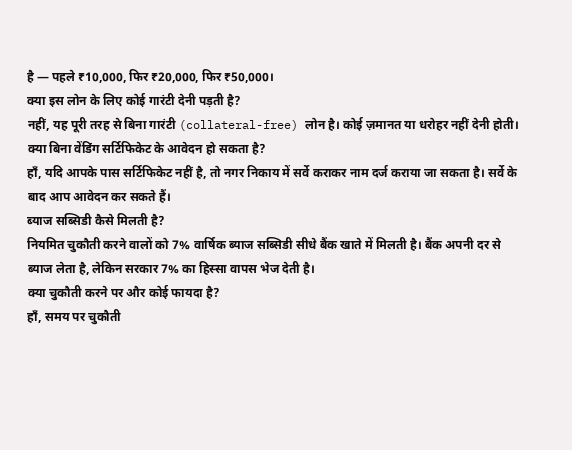है — पहले ₹10,000, फिर ₹20,000, फिर ₹50,000।
क्या इस लोन के लिए कोई गारंटी देनी पड़ती है?
नहीं, यह पूरी तरह से बिना गारंटी (collateral-free) लोन है। कोई ज़मानत या धरोहर नहीं देनी होती।
क्या बिना वेंडिंग सर्टिफिकेट के आवेदन हो सकता है?
हाँ, यदि आपके पास सर्टिफिकेट नहीं है, तो नगर निकाय में सर्वे कराकर नाम दर्ज कराया जा सकता है। सर्वे के बाद आप आवेदन कर सकते हैं।
ब्याज सब्सिडी कैसे मिलती है?
नियमित चुकौती करने वालों को 7% वार्षिक ब्याज सब्सिडी सीधे बैंक खाते में मिलती है। बैंक अपनी दर से ब्याज लेता है, लेकिन सरकार 7% का हिस्सा वापस भेज देती है।
क्या चुकौती करने पर और कोई फायदा है?
हाँ, समय पर चुकौती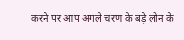करने पर आप अगले चरण के बड़े लोन के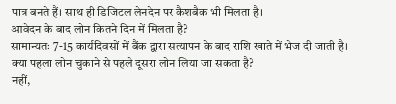पात्र बनते हैं। साथ ही डिजिटल लेनदेन पर कैशबैक भी मिलता है।
आवेदन के बाद लोन कितने दिन में मिलता है?
सामान्यतः 7-15 कार्यदिवसों में बैंक द्वारा सत्यापन के बाद राशि खाते में भेज दी जाती है।
क्या पहला लोन चुकाने से पहले दूसरा लोन लिया जा सकता है?
नहीं,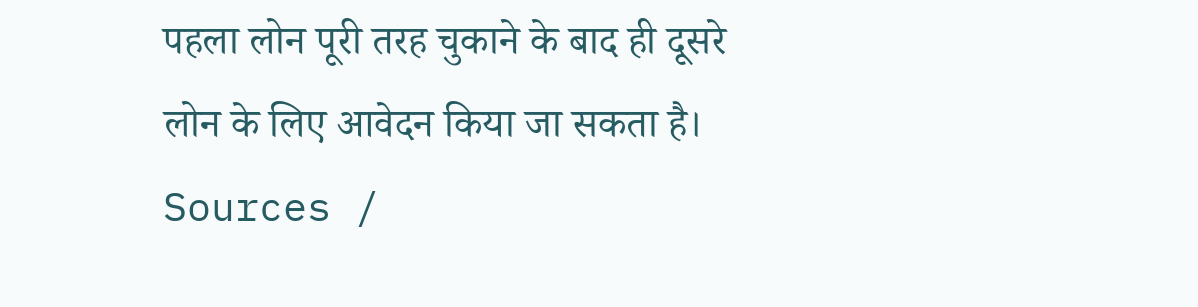पहला लोन पूरी तरह चुकाने के बाद ही दूसरे लोन के लिए आवेदन किया जा सकता है।
Sources /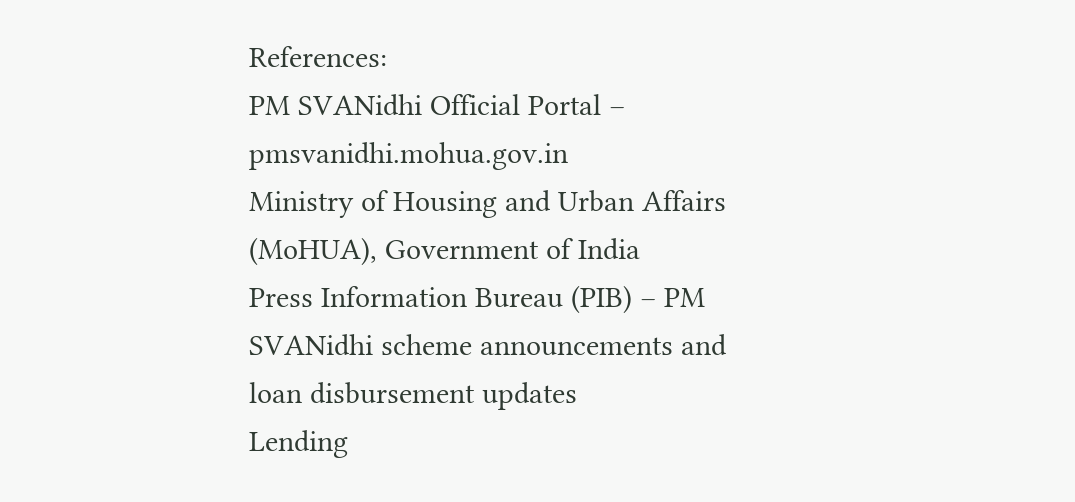References:
PM SVANidhi Official Portal – pmsvanidhi.mohua.gov.in
Ministry of Housing and Urban Affairs (MoHUA), Government of India
Press Information Bureau (PIB) – PM SVANidhi scheme announcements and loan disbursement updates
Lending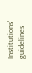Institutions' guidelines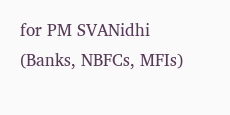for PM SVANidhi (Banks, NBFCs, MFIs)